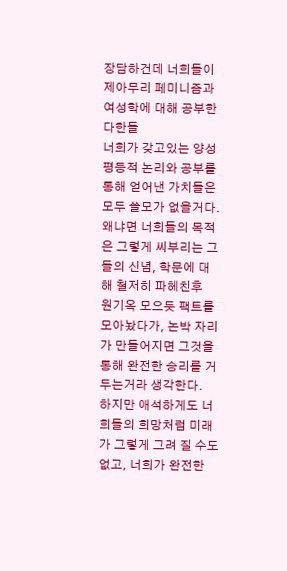장담하건데 너희들이 제아무리 페미니즘과 여성학에 대해 공부한다한들
너희가 갖고있는 양성평등적 논리와 공부를 통해 얻어낸 가치들은 모두 쓸모가 없을거다.
왜냐면 너희들의 목적은 그렇게 씨부리는 그들의 신념, 학문에 대해 철저히 파헤친후
원기옥 모으듯 팩트를 모아놨다가, 논박 자리가 만들어지면 그것을 통해 완전한 승리를 거두는거라 생각한다.
하지만 애석하게도 너희들의 희망처럼 미래가 그렇게 그려 질 수도 없고, 너희가 완전한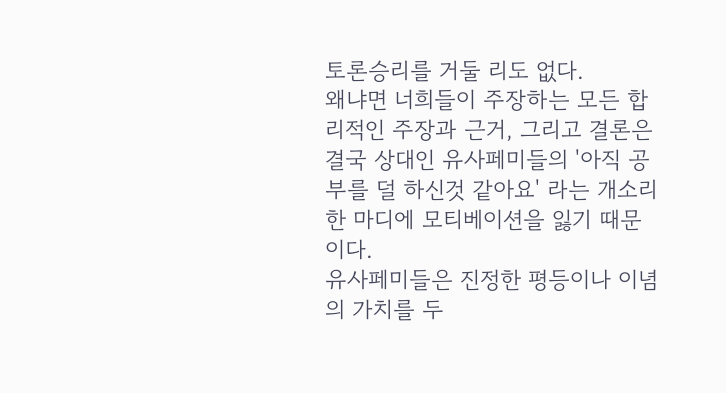토론승리를 거둘 리도 없다.
왜냐면 너희들이 주장하는 모든 합리적인 주장과 근거, 그리고 결론은
결국 상대인 유사페미들의 '아직 공부를 덜 하신것 같아요' 라는 개소리 한 마디에 모티베이션을 잃기 때문이다.
유사페미들은 진정한 평등이나 이념의 가치를 두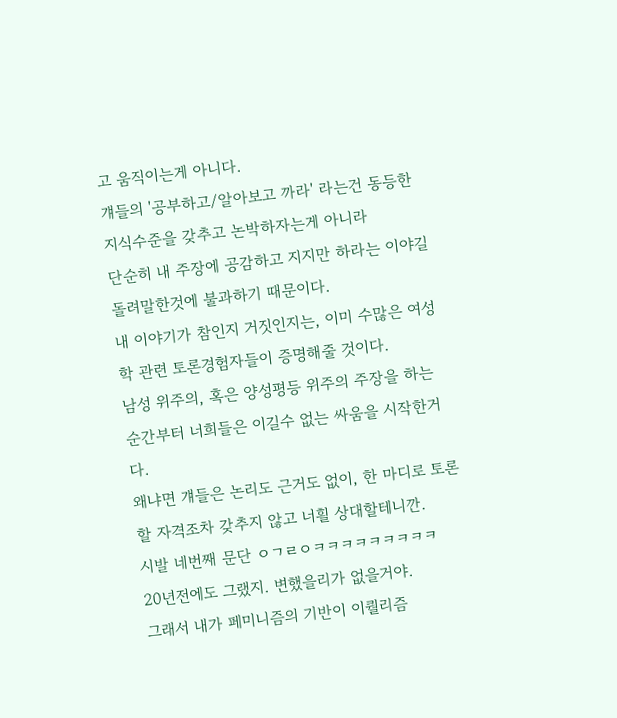고 움직이는게 아니다.
걔들의 '공부하고/알아보고 까라' 라는건 동등한 지식수준을 갖추고 논박하자는게 아니라
단순히 내 주장에 공감하고 지지만 하라는 이야길 돌려말한것에 불과하기 때문이다.
내 이야기가 참인지 거짓인지는, 이미 수많은 여성학 관련 토론경험자들이 증명해줄 것이다.
남성 위주의, 혹은 양성평등 위주의 주장을 하는 순간부터 너희들은 이길수 없는 싸움을 시작한거다.
왜냐면 걔들은 논리도 근거도 없이, 한 마디로 토론할 자격조차 갖추지 않고 너흴 상대할테니깐.
시발 네번째 문단 ㅇㄱㄹㅇㅋㅋㅋㅋㅋㅋㅋㅋㅋ
20년전에도 그랬지. 변했을리가 없을거야.
그래서 내가 페미니즘의 기반이 이퀄리즘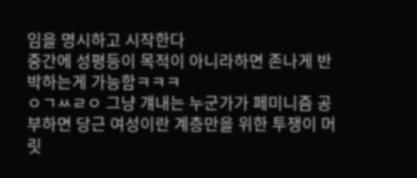임을 명시하고 시작한다
중간에 성평등이 목적이 아니라하면 존나게 반박하는게 가능함ㅋㅋㅋ
ㅇㄱㅆㄹㅇ 그냥 걔내는 누군가가 페미니즘 공부하면 당근 여성이란 계층만을 위한 투쟁이 머릿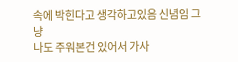속에 박힌다고 생각하고있음 신념임 그냥
나도 주워본건 있어서 가사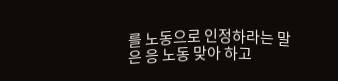를 노동으로 인정하라는 말은 응 노동 맞아 하고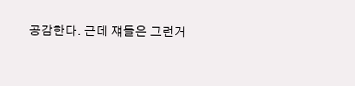공감한다. 근데 쟤들은 그런거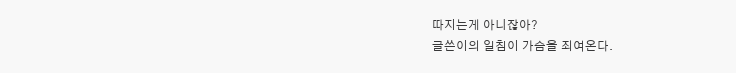따지는게 아니잖아?
글쓴이의 일침이 가슴을 죄여온다.